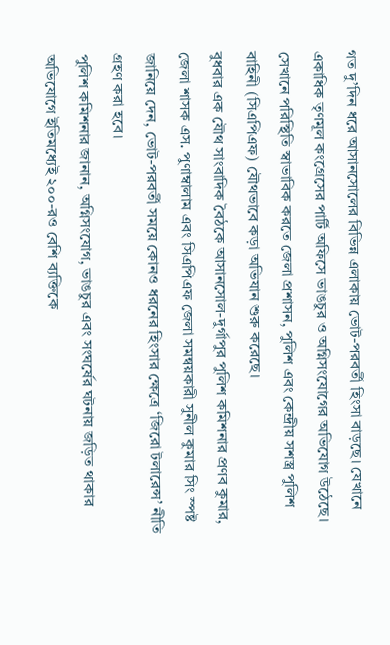গত দু’দিন ধরে আসানসোলের বিভিন্ন এলাকায় ভোট-পরবর্তী হিংসা বাড়ছে। যেখানে একাধিক তৃণমূল কংগ্রেসের পার্টি অফিসে ভাঙচুর ও অগ্নিসংযোগের অভিযোগ উঠেছে। সেখানে পরিস্থিতি স্বাভাবিক করতে জেলা প্রশাসন, পুলিশ এবং কেন্দ্রীয় সশস্ত্র পুলিশ বাহিনী (সিএপিএফ) যৌথভাবে কড়া অভিযান শুরু করেছে।
বুধবার এক যৌথ সাংবাদিক বৈঠকে আসানসোল-দুর্গাপুর পুলিশ কমিশনার প্রণব কুমার, জেলা শাসক এস. পুণাম্বালাম এবং সিএপিএফ জেলা সমন্বয়কারী সুনীল কুমার সিং স্পষ্ট জানিয়ে দেন, ভোট-পরবর্তী সময়ে কোনও ধরনের হিংসার ক্ষেত্রে ‘জিরো টলারেন্স’ নীতি গ্রহণ করা হবে।
পুলিশ কমিশনার জানান, অগ্নিসংযোগ, ভাঙচুর এবং সংঘর্ষের ঘটনায় জড়িত থাকার অভিযোগে ইতিমধ্যেই ২০০-রও বেশি ব্যক্তিকে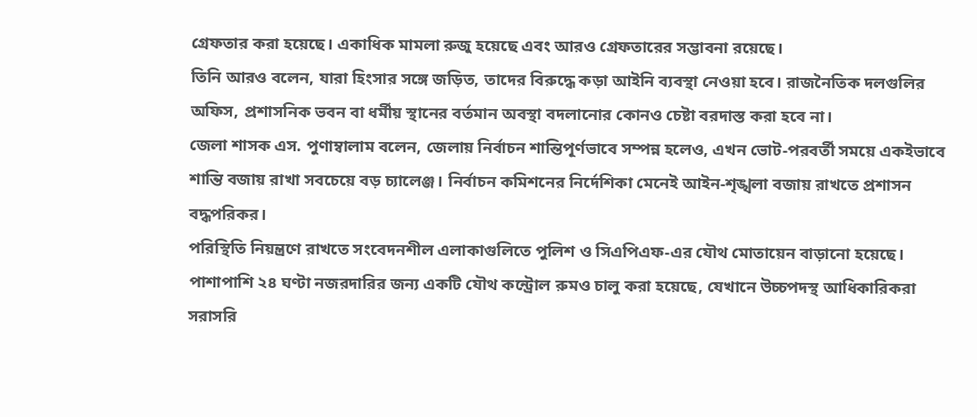গ্রেফতার করা হয়েছে। একাধিক মামলা রুজু হয়েছে এবং আরও গ্রেফতারের সম্ভাবনা রয়েছে।
তিনি আরও বলেন, যারা হিংসার সঙ্গে জড়িত, তাদের বিরুদ্ধে কড়া আইনি ব্যবস্থা নেওয়া হবে। রাজনৈতিক দলগুলির অফিস, প্রশাসনিক ভবন বা ধর্মীয় স্থানের বর্তমান অবস্থা বদলানোর কোনও চেষ্টা বরদাস্ত করা হবে না।
জেলা শাসক এস. পুণাম্বালাম বলেন, জেলায় নির্বাচন শান্তিপূর্ণভাবে সম্পন্ন হলেও, এখন ভোট-পরবর্তী সময়ে একইভাবে শান্তি বজায় রাখা সবচেয়ে বড় চ্যালেঞ্জ। নির্বাচন কমিশনের নির্দেশিকা মেনেই আইন-শৃঙ্খলা বজায় রাখতে প্রশাসন বদ্ধপরিকর।
পরিস্থিতি নিয়ন্ত্রণে রাখতে সংবেদনশীল এলাকাগুলিতে পুলিশ ও সিএপিএফ-এর যৌথ মোতায়েন বাড়ানো হয়েছে। পাশাপাশি ২৪ ঘণ্টা নজরদারির জন্য একটি যৌথ কন্ট্রোল রুমও চালু করা হয়েছে, যেখানে উচ্চপদস্থ আধিকারিকরা সরাসরি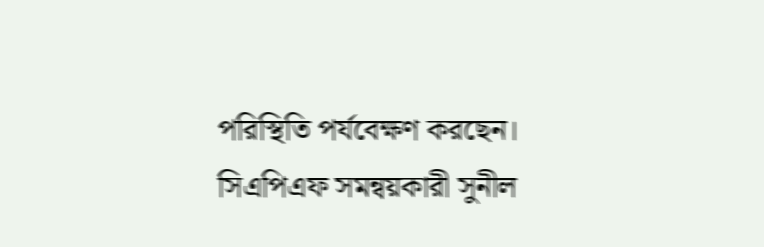পরিস্থিতি পর্যবেক্ষণ করছেন।
সিএপিএফ সমন্বয়কারী সুনীল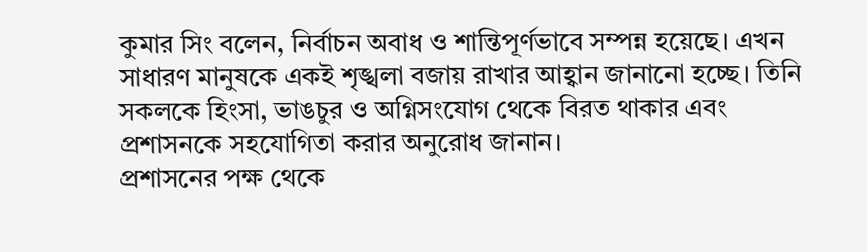কুমার সিং বলেন, নির্বাচন অবাধ ও শান্তিপূর্ণভাবে সম্পন্ন হয়েছে। এখন সাধারণ মানুষকে একই শৃঙ্খলা বজায় রাখার আহ্বান জানানো হচ্ছে। তিনি সকলকে হিংসা, ভাঙচুর ও অগ্নিসংযোগ থেকে বিরত থাকার এবং প্রশাসনকে সহযোগিতা করার অনুরোধ জানান।
প্রশাসনের পক্ষ থেকে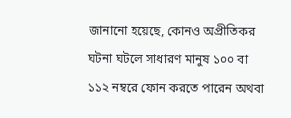জানানো হয়েছে, কোনও অপ্রীতিকর ঘটনা ঘটলে সাধারণ মানুষ ১০০ বা ১১২ নম্বরে ফোন করতে পারেন অথবা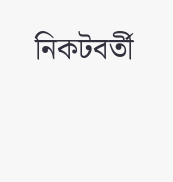নিকটবর্তী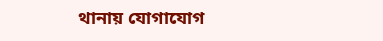থানায় যোগাযোগ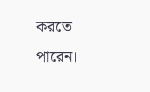করতে পারেন।